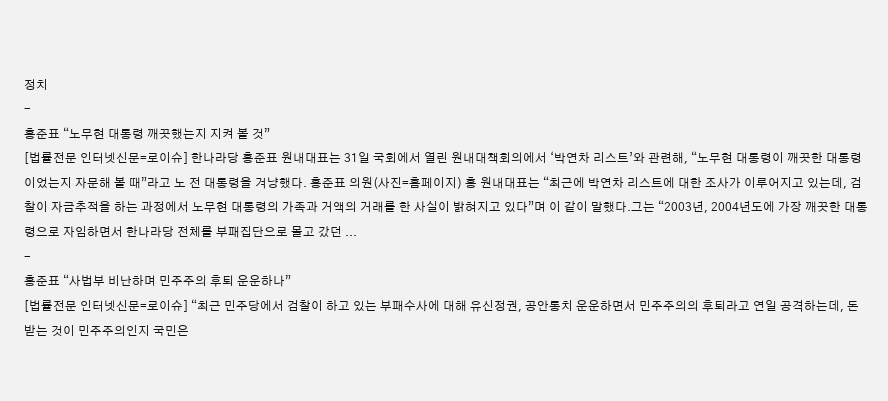정치
-
홍준표 “노무현 대통령 깨끗했는지 지켜 볼 것”
[법률전문 인터넷신문=로이슈] 한나라당 홍준표 원내대표는 31일 국회에서 열린 원내대책회의에서 ‘박연차 리스트’와 관련해, “노무현 대통령이 깨끗한 대통령이었는지 자문해 볼 때”라고 노 전 대통령을 겨냥했다. 홍준표 의원(사진=홈페이지) 홍 원내대표는 “최근에 박연차 리스트에 대한 조사가 이루어지고 있는데, 검찰이 자금추적을 하는 과정에서 노무현 대통령의 가족과 거액의 거래를 한 사실이 밝혀지고 있다”며 이 같이 말했다.그는 “2003년, 2004년도에 가장 깨끗한 대통령으로 자임하면서 한나라당 전체를 부패집단으로 몰고 갔던 ...
-
홍준표 “사법부 비난하며 민주주의 후퇴 운운하나”
[법률전문 인터넷신문=로이슈] “최근 민주당에서 검찰이 하고 있는 부패수사에 대해 유신정권, 공안통치 운운하면서 민주주의의 후퇴라고 연일 공격하는데, 돈 받는 것이 민주주의인지 국민은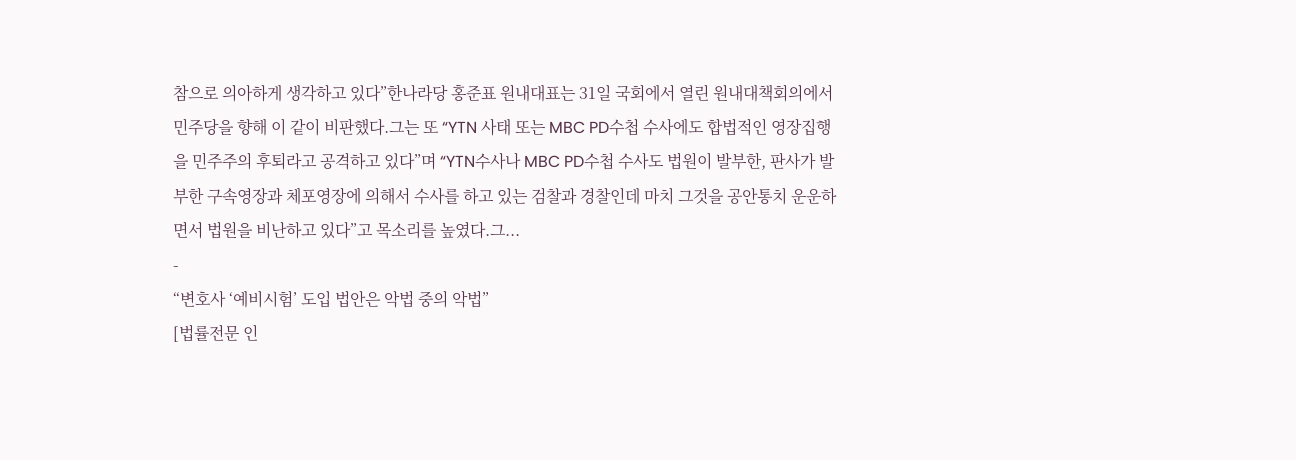참으로 의아하게 생각하고 있다”한나라당 홍준표 원내대표는 31일 국회에서 열린 원내대책회의에서 민주당을 향해 이 같이 비판했다.그는 또 “YTN 사태 또는 MBC PD수첩 수사에도 합법적인 영장집행을 민주주의 후퇴라고 공격하고 있다”며 “YTN수사나 MBC PD수첩 수사도 법원이 발부한, 판사가 발부한 구속영장과 체포영장에 의해서 수사를 하고 있는 검찰과 경찰인데 마치 그것을 공안통치 운운하면서 법원을 비난하고 있다”고 목소리를 높였다.그...
-
“변호사 ‘예비시험’ 도입 법안은 악법 중의 악법”
[법률전문 인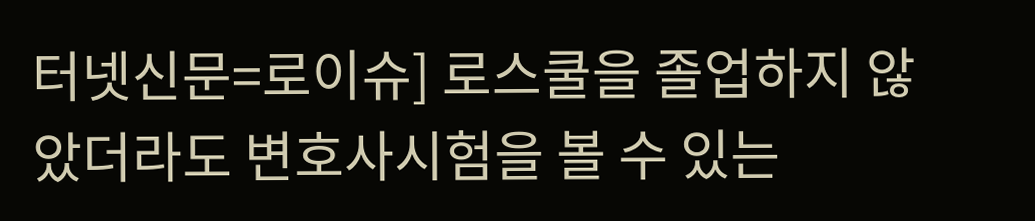터넷신문=로이슈] 로스쿨을 졸업하지 않았더라도 변호사시험을 볼 수 있는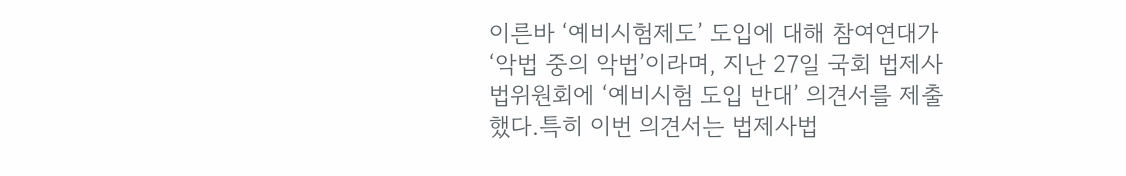이른바 ‘예비시험제도’ 도입에 대해 참여연대가 ‘악법 중의 악법’이라며, 지난 27일 국회 법제사법위원회에 ‘예비시험 도입 반대’ 의견서를 제출했다.특히 이번 의견서는 법제사법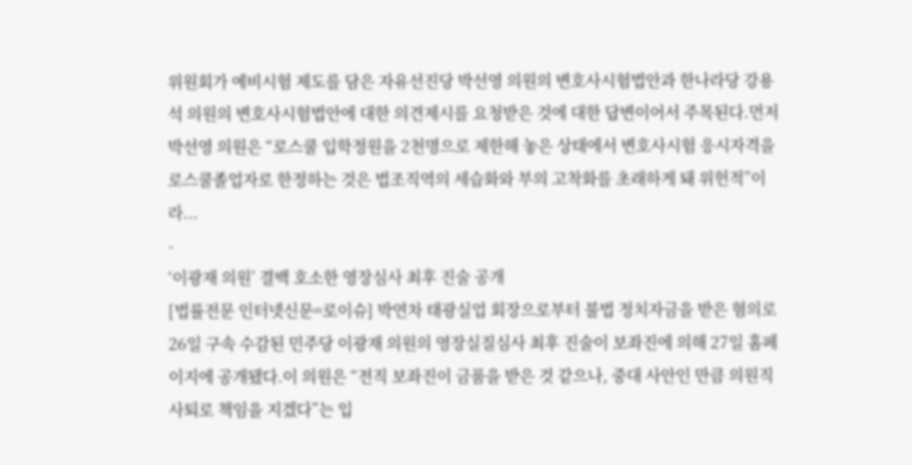위원회가 예비시험 제도를 담은 자유선진당 박선영 의원의 변호사시험법안과 한나라당 강용석 의원의 변호사시험법안에 대한 의견제시를 요청받은 것에 대한 답변이어서 주목된다.먼저 박선영 의원은 “로스쿨 입학정원을 2천명으로 제한해 놓은 상태에서 변호사시험 응시자격을 로스쿨졸업자로 한정하는 것은 법조직역의 세습화와 부의 고착화를 초래하게 돼 위헌적”이라...
-
‘이광재 의원’ 결백 호소한 영장심사 최후 진술 공개
[법률전문 인터넷신문=로이슈] 박연차 태광실업 회장으로부터 불법 정치자금을 받은 혐의로 26일 구속 수감된 민주당 이광재 의원의 영장실질심사 최후 진술이 보좌진에 의해 27일 홈페이지에 공개됐다.이 의원은 “전직 보좌진이 금품을 받은 것 같으나, 중대 사안인 만큼 의원직 사퇴로 책임을 지겠다”는 입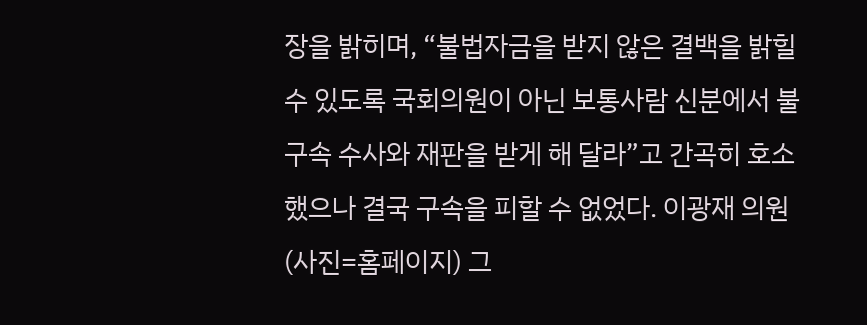장을 밝히며, “불법자금을 받지 않은 결백을 밝힐 수 있도록 국회의원이 아닌 보통사람 신분에서 불구속 수사와 재판을 받게 해 달라”고 간곡히 호소했으나 결국 구속을 피할 수 없었다. 이광재 의원(사진=홈페이지) 그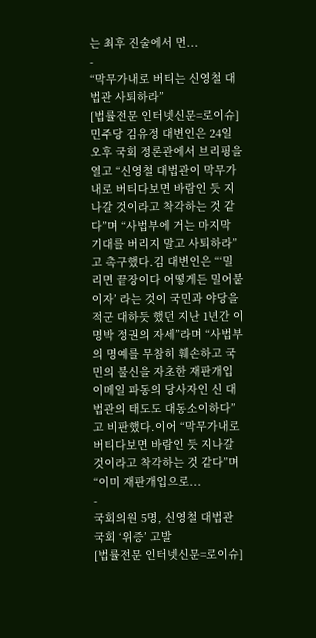는 최후 진술에서 먼...
-
“막무가내로 버티는 신영철 대법관 사퇴하라”
[법률전문 인터넷신문=로이슈] 민주당 김유정 대변인은 24일 오후 국회 정론관에서 브리핑을 열고 “신영철 대법관이 막무가내로 버티다보면 바람인 듯 지나갈 것이라고 착각하는 것 같다”며 “사법부에 거는 마지막 기대를 버리지 말고 사퇴하라”고 촉구했다.김 대변인은 “‘밀리면 끝장이다 어떻게든 밀어붙이자’ 라는 것이 국민과 야당을 적군 대하듯 했던 지난 1년간 이명박 정권의 자세”라며 “사법부의 명예를 무참히 훼손하고 국민의 불신을 자초한 재판개입 이메일 파동의 당사자인 신 대법관의 태도도 대동소이하다”고 비판했다.이어 “막무가내로 버티다보면 바람인 듯 지나갈 것이라고 착각하는 것 같다”며 “이미 재판개입으로...
-
국회의원 5명, 신영철 대법관 국회 ‘위증’ 고발
[법률전문 인터넷신문=로이슈]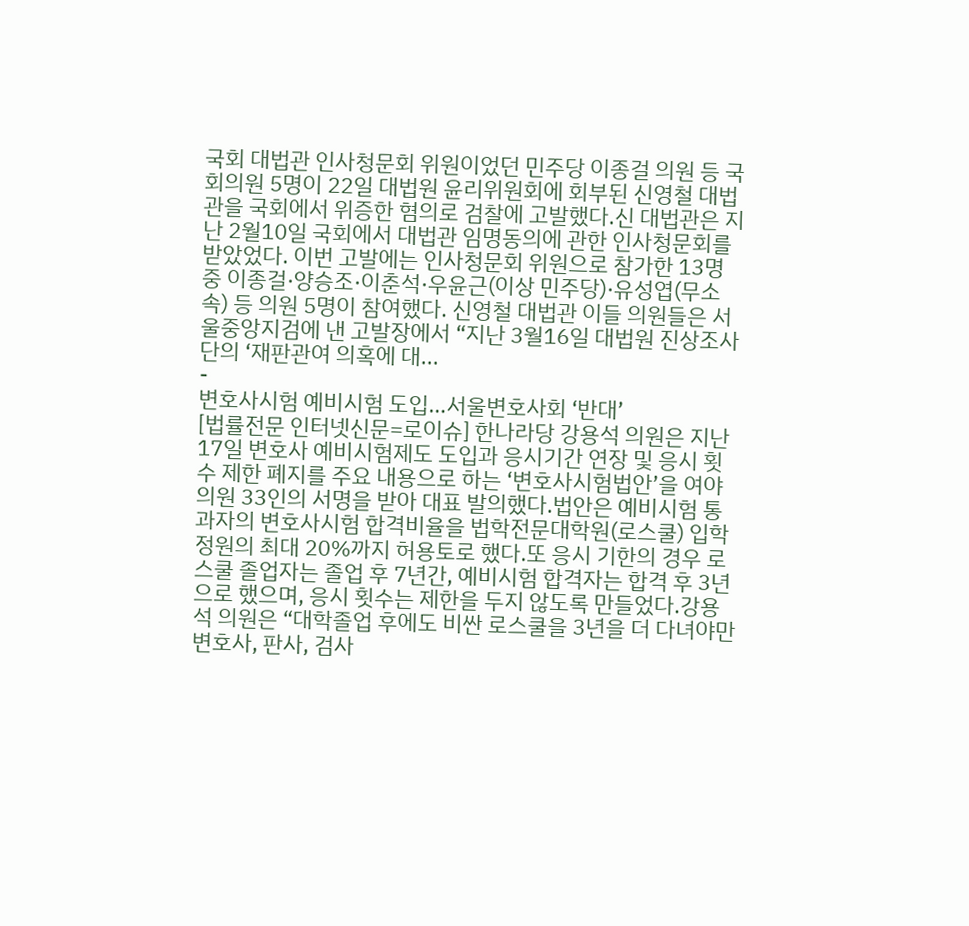국회 대법관 인사청문회 위원이었던 민주당 이종걸 의원 등 국회의원 5명이 22일 대법원 윤리위원회에 회부된 신영철 대법관을 국회에서 위증한 혐의로 검찰에 고발했다.신 대법관은 지난 2월10일 국회에서 대법관 임명동의에 관한 인사청문회를 받았었다. 이번 고발에는 인사청문회 위원으로 참가한 13명 중 이종걸·양승조·이춘석·우윤근(이상 민주당)·유성엽(무소속) 등 의원 5명이 참여했다. 신영철 대법관 이들 의원들은 서울중앙지검에 낸 고발장에서 “지난 3월16일 대법원 진상조사단의 ‘재판관여 의혹에 대...
-
변호사시험 예비시험 도입…서울변호사회 ‘반대’
[법률전문 인터넷신문=로이슈] 한나라당 강용석 의원은 지난 17일 변호사 예비시험제도 도입과 응시기간 연장 및 응시 횟수 제한 폐지를 주요 내용으로 하는 ‘변호사시험법안’을 여야의원 33인의 서명을 받아 대표 발의했다.법안은 예비시험 통과자의 변호사시험 합격비율을 법학전문대학원(로스쿨) 입학정원의 최대 20%까지 허용토로 했다.또 응시 기한의 경우 로스쿨 졸업자는 졸업 후 7년간, 예비시험 합격자는 합격 후 3년으로 했으며, 응시 횟수는 제한을 두지 않도록 만들었다.강용석 의원은 “대학졸업 후에도 비싼 로스쿨을 3년을 더 다녀야만 변호사, 판사, 검사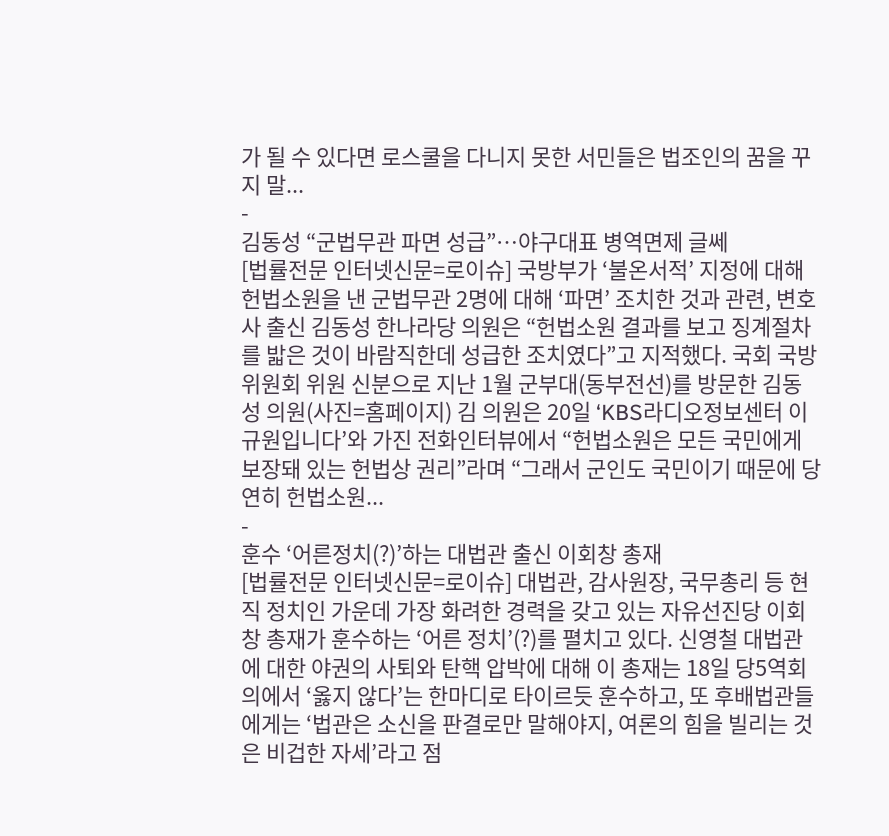가 될 수 있다면 로스쿨을 다니지 못한 서민들은 법조인의 꿈을 꾸지 말...
-
김동성 “군법무관 파면 성급”…야구대표 병역면제 글쎄
[법률전문 인터넷신문=로이슈] 국방부가 ‘불온서적’ 지정에 대해 헌법소원을 낸 군법무관 2명에 대해 ‘파면’ 조치한 것과 관련, 변호사 출신 김동성 한나라당 의원은 “헌법소원 결과를 보고 징계절차를 밟은 것이 바람직한데 성급한 조치였다”고 지적했다. 국회 국방위원회 위원 신분으로 지난 1월 군부대(동부전선)를 방문한 김동성 의원(사진=홈페이지) 김 의원은 20일 ‘KBS라디오정보센터 이규원입니다’와 가진 전화인터뷰에서 “헌법소원은 모든 국민에게 보장돼 있는 헌법상 권리”라며 “그래서 군인도 국민이기 때문에 당연히 헌법소원...
-
훈수 ‘어른정치(?)’하는 대법관 출신 이회창 총재
[법률전문 인터넷신문=로이슈] 대법관, 감사원장, 국무총리 등 현직 정치인 가운데 가장 화려한 경력을 갖고 있는 자유선진당 이회창 총재가 훈수하는 ‘어른 정치’(?)를 펼치고 있다. 신영철 대법관에 대한 야권의 사퇴와 탄핵 압박에 대해 이 총재는 18일 당5역회의에서 ‘옳지 않다’는 한마디로 타이르듯 훈수하고, 또 후배법관들에게는 ‘법관은 소신을 판결로만 말해야지, 여론의 힘을 빌리는 것은 비겁한 자세’라고 점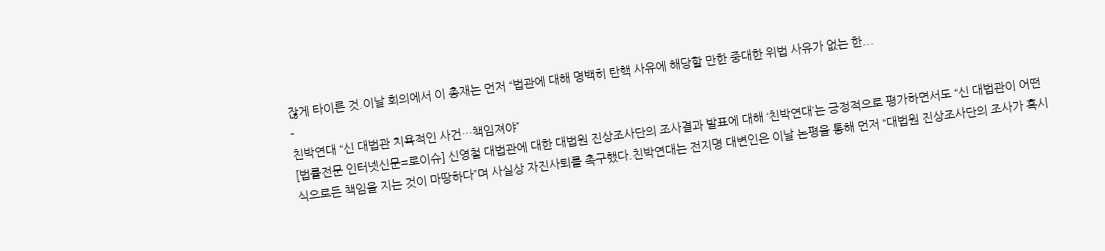잖게 타이른 것.이날 회의에서 이 총재는 먼저 “법관에 대해 명백히 탄핵 사유에 해당할 만한 중대한 위법 사유가 없는 한...
-
친박연대 “신 대법관 치욕적인 사건…책임져야”
[법률전문 인터넷신문=로이슈] 신영철 대법관에 대한 대법원 진상조사단의 조사결과 발표에 대해 ‘친박연대’는 긍정적으로 평가하면서도 “신 대법관이 어떤 식으로든 책임을 지는 것이 마땅하다”며 사실상 자진사퇴를 촉구했다.친박연대는 전지명 대변인은 이날 논평을 통해 먼저 “대법원 진상조사단의 조사가 혹시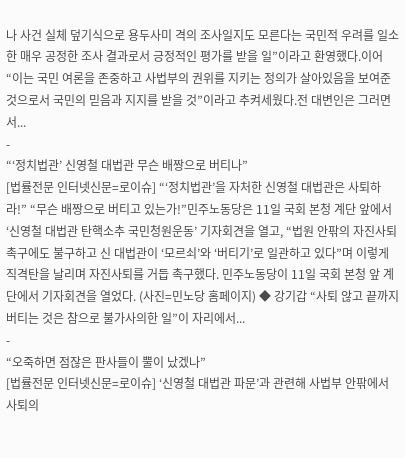나 사건 실체 덮기식으로 용두사미 격의 조사일지도 모른다는 국민적 우려를 일소한 매우 공정한 조사 결과로서 긍정적인 평가를 받을 일”이라고 환영했다.이어 “이는 국민 여론을 존중하고 사법부의 권위를 지키는 정의가 살아있음을 보여준 것으로서 국민의 믿음과 지지를 받을 것”이라고 추켜세웠다.전 대변인은 그러면서...
-
“‘정치법관’ 신영철 대법관 무슨 배짱으로 버티나”
[법률전문 인터넷신문=로이슈] “‘정치법관’을 자처한 신영철 대법관은 사퇴하라!” “무슨 배짱으로 버티고 있는가!”민주노동당은 11일 국회 본청 계단 앞에서 ‘신영철 대법관 탄핵소추 국민청원운동’ 기자회견을 열고, “법원 안팎의 자진사퇴 촉구에도 불구하고 신 대법관이 ‘모르쇠’와 ‘버티기’로 일관하고 있다”며 이렇게 직격탄을 날리며 자진사퇴를 거듭 촉구했다. 민주노동당이 11일 국회 본청 앞 계단에서 기자회견을 열었다. (사진=민노당 홈페이지) ◆ 강기갑 “사퇴 않고 끝까지 버티는 것은 참으로 불가사의한 일”이 자리에서...
-
“오죽하면 점잖은 판사들이 뿔이 났겠나”
[법률전문 인터넷신문=로이슈] ‘신영철 대법관 파문’과 관련해 사법부 안팎에서 사퇴의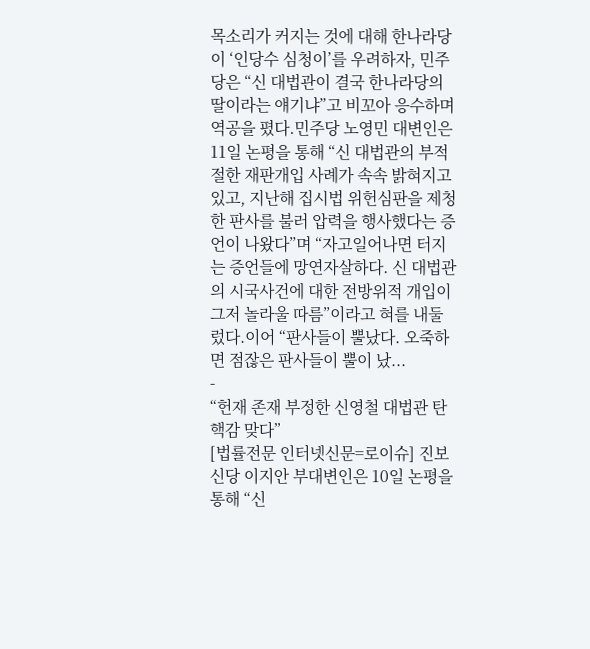목소리가 커지는 것에 대해 한나라당이 ‘인당수 심청이’를 우려하자, 민주당은 “신 대법관이 결국 한나라당의 딸이라는 얘기냐”고 비꼬아 응수하며 역공을 폈다.민주당 노영민 대변인은 11일 논평을 통해 “신 대법관의 부적절한 재판개입 사례가 속속 밝혀지고 있고, 지난해 집시법 위헌심판을 제청한 판사를 불러 압력을 행사했다는 증언이 나왔다”며 “자고일어나면 터지는 증언들에 망연자살하다. 신 대법관의 시국사건에 대한 전방위적 개입이 그저 놀라울 따름”이라고 혀를 내둘렀다.이어 “판사들이 뿔났다. 오죽하면 점잖은 판사들이 뿔이 났...
-
“헌재 존재 부정한 신영철 대법관 탄핵감 맞다”
[법률전문 인터넷신문=로이슈] 진보신당 이지안 부대변인은 10일 논평을 통해 “신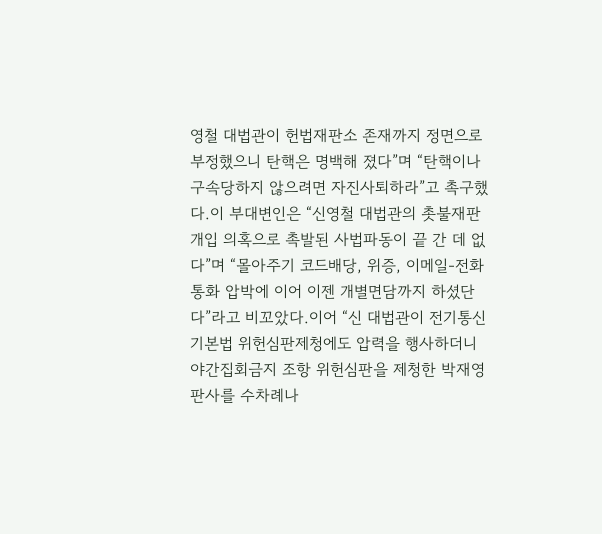영철 대법관이 헌법재판소 존재까지 정면으로 부정했으니 탄핵은 명백해 졌다”며 “탄핵이나 구속당하지 않으려면 자진사퇴하라”고 촉구했다.이 부대변인은 “신영철 대법관의 촛불재판 개입 의혹으로 촉발된 사법파동이 끝 간 데 없다”며 “몰아주기 코드배당, 위증, 이메일-전화통화 압박에 이어 이젠 개별면담까지 하셨단다”라고 비꼬았다.이어 “신 대법관이 전기통신기본법 위헌심판제청에도 압력을 행사하더니 야간집회금지 조항 위헌심판을 제청한 박재영 판사를 수차례나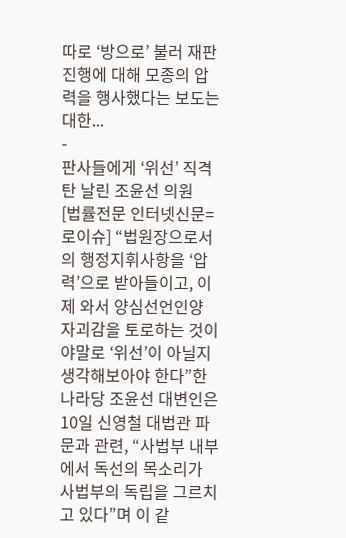따로 ‘방으로’ 불러 재판 진행에 대해 모종의 압력을 행사했다는 보도는 대한...
-
판사들에게 ‘위선’ 직격탄 날린 조윤선 의원
[법률전문 인터넷신문=로이슈] “법원장으로서의 행정지휘사항을 ‘압력’으로 받아들이고, 이제 와서 양심선언인양 자괴감을 토로하는 것이야말로 ‘위선’이 아닐지 생각해보아야 한다”한나라당 조윤선 대변인은 10일 신영철 대법관 파문과 관련, “사법부 내부에서 독선의 목소리가 사법부의 독립을 그르치고 있다”며 이 같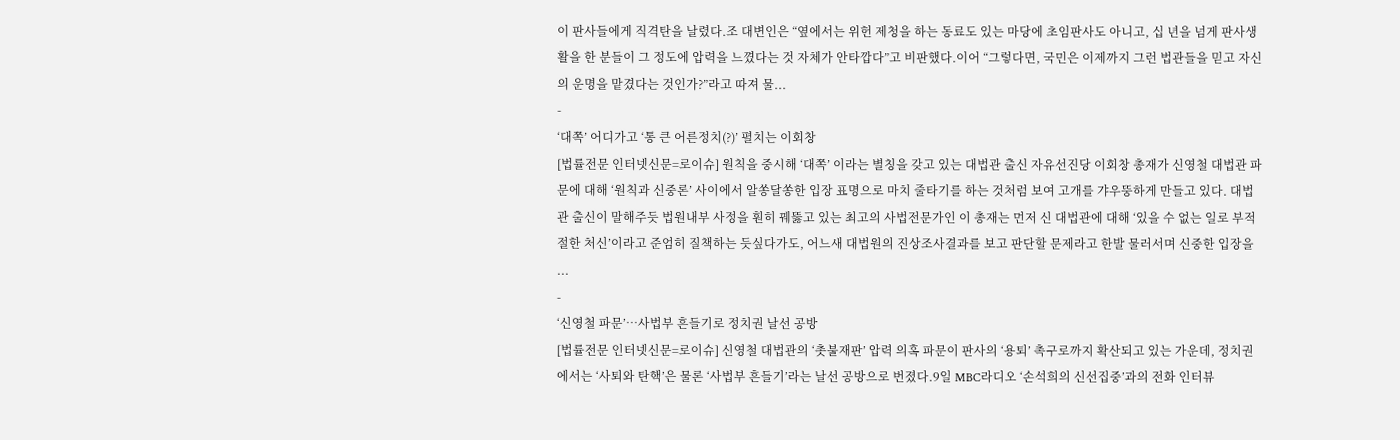이 판사들에게 직격탄을 날렸다.조 대변인은 “옆에서는 위헌 제청을 하는 동료도 있는 마당에 초임판사도 아니고, 십 년을 넘게 판사생활을 한 분들이 그 정도에 압력을 느꼈다는 것 자체가 안타깝다”고 비판했다.이어 “그렇다면, 국민은 이제까지 그런 법관들을 믿고 자신의 운명을 맡겼다는 것인가?”라고 따져 물...
-
‘대쪽’ 어디가고 ‘통 큰 어른정치(?)’ 펼치는 이회창
[법률전문 인터넷신문=로이슈] 원칙을 중시해 ‘대쪽’ 이라는 별칭을 갖고 있는 대법관 출신 자유선진당 이회창 총재가 신영철 대법관 파문에 대해 ‘원칙과 신중론’ 사이에서 알쏭달쏭한 입장 표명으로 마치 줄타기를 하는 것처럼 보여 고개를 갸우뚱하게 만들고 있다. 대법관 출신이 말해주듯 법원내부 사정을 훤히 꿰뚫고 있는 최고의 사법전문가인 이 총재는 먼저 신 대법관에 대해 ‘있을 수 없는 일로 부적절한 처신’이라고 준엄히 질책하는 듯싶다가도, 어느새 대법원의 진상조사결과를 보고 판단할 문제라고 한발 물러서며 신중한 입장을 ...
-
‘신영철 파문’…사법부 흔들기로 정치권 날선 공방
[법률전문 인터넷신문=로이슈] 신영철 대법관의 ‘촛불재판’ 압력 의혹 파문이 판사의 ‘용퇴’ 촉구로까지 확산되고 있는 가운데, 정치권에서는 ‘사퇴와 탄핵’은 물론 ‘사법부 흔들기’라는 날선 공방으로 번졌다.9일 MBC라디오 ‘손석희의 신선집중’과의 전화 인터뷰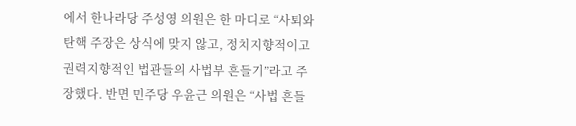에서 한나라당 주성영 의원은 한 마디로 “사퇴와 탄핵 주장은 상식에 맞지 않고, 정치지향적이고 권력지향적인 법관들의 사법부 흔들기”라고 주장했다. 반면 민주당 우윤근 의원은 “사법 흔들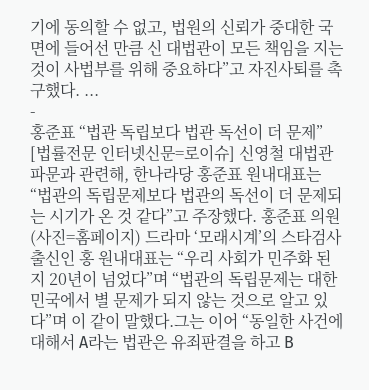기에 동의할 수 없고, 법원의 신뢰가 중대한 국면에 들어선 만큼 신 대법관이 모든 책임을 지는 것이 사법부를 위해 중요하다”고 자진사퇴를 촉구했다. ...
-
홍준표 “법관 독립보다 법관 독선이 더 문제”
[법률전문 인터넷신문=로이슈] 신영철 대법관 파문과 관련해, 한나라당 홍준표 원내대표는 “법관의 독립문제보다 법관의 독선이 더 문제되는 시기가 온 것 같다”고 주장했다. 홍준표 의원(사진=홈페이지) 드라마 ‘모래시계’의 스타검사 출신인 홍 원내대표는 “우리 사회가 민주화 된지 20년이 넘었다”며 “법관의 독립문제는 대한민국에서 별 문제가 되지 않는 것으로 알고 있다”며 이 같이 말했다.그는 이어 “동일한 사건에 대해서 A라는 법관은 유죄판결을 하고 B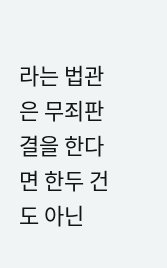라는 법관은 무죄판결을 한다면 한두 건도 아닌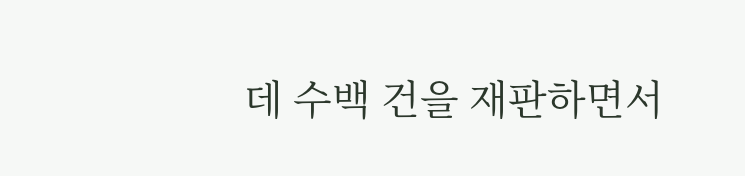데 수백 건을 재판하면서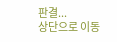판결...
상단으로 이동